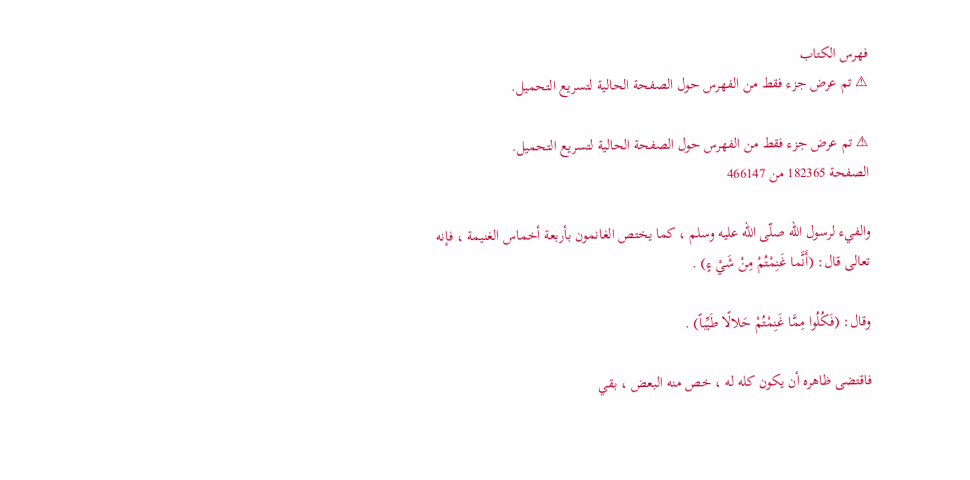فهرس الكتاب
⚠ تم عرض جزء فقط من الفهرس حول الصفحة الحالية لتسريع التحميل.

⚠ تم عرض جزء فقط من الفهرس حول الصفحة الحالية لتسريع التحميل.
الصفحة 182365 من 466147

والفيء لرسول اللّه صلّى اللّه عليه وسلم ، كما يختص الغانمون بأربعة أخماس الغنيمة ، فإنه تعالى قال: (أَنَّما غَنِمْتُمْ مِنْ شَيْ ءٍ) .

وقال: (فَكُلُوا مِمَّا غَنِمْتُمْ حَلالًا طَيِّباً) .

فاقتضى ظاهره أن يكون كله له ، خص منه البعض ، بقي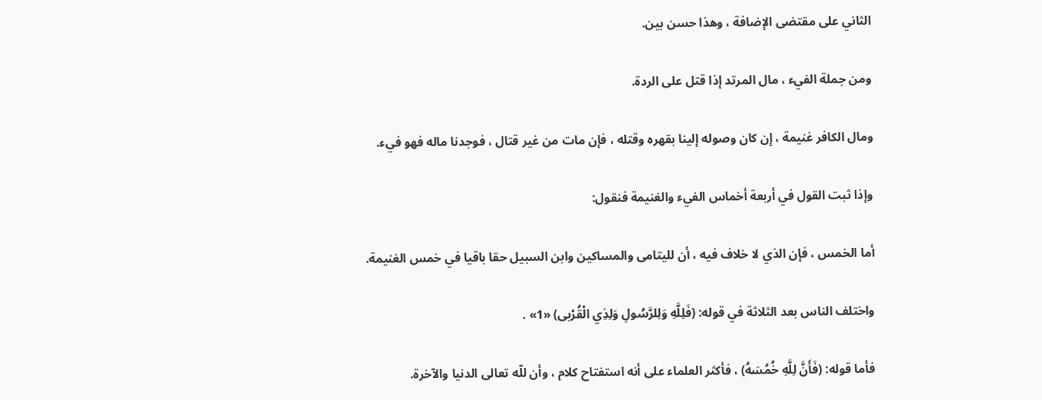الثاني على مقتضى الإضافة ، وهذا حسن بين.

ومن جملة الفيء ، مال المرتد إذا قتل على الردة.

ومال الكافر غنيمة ، إن كان وصوله إلينا بقهره وقتله ، فإن مات من غير قتال ، فوجدنا ماله فهو فيء.

وإذا ثبت القول في أربعة أخماس الفيء والغنيمة فنقول:

أما الخمس ، فإن الذي لا خلاف فيه ، أن لليتامى والمساكين وابن السبيل حقا باقيا في خمس الغنيمة.

واختلف الناس بعد الثلاثة في قوله: (فَلِلَّهِ وَلِلرَّسُولِ وَلِذِي الْقُرْبى) «1» .

فأما قوله: (فَأَنَّ لِلَّهِ خُمُسَهُ) ، فأكثر العلماء على أنه استفتاح كلام ، وأن للّه تعالى الدنيا والآخرة.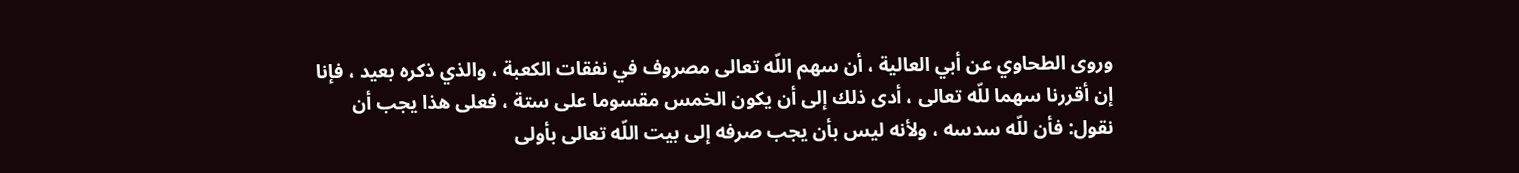وروى الطحاوي عن أبي العالية ، أن سهم اللّه تعالى مصروف في نفقات الكعبة ، والذي ذكره بعيد ، فإنا إن أقررنا سهما للّه تعالى ، أدى ذلك إلى أن يكون الخمس مقسوما على ستة ، فعلى هذا يجب أن نقول: فأن للّه سدسه ، ولأنه ليس بأن يجب صرفه إلى بيت اللّه تعالى بأولى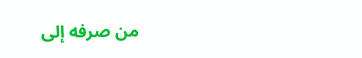من صرفه إلى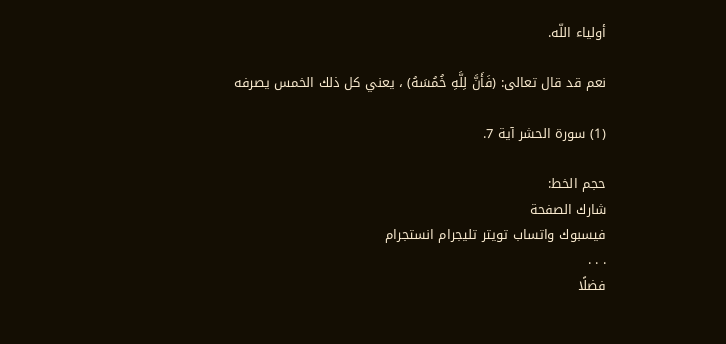أولياء اللّه.

نعم قد قال تعالى: (فَأَنَّ لِلَّهِ خُمُسَهُ) ، يعني كل ذلك الخمس يصرفه

(1) سورة الحشر آية 7.

حجم الخط:
شارك الصفحة
فيسبوك واتساب تويتر تليجرام انستجرام
. . .
فضلًا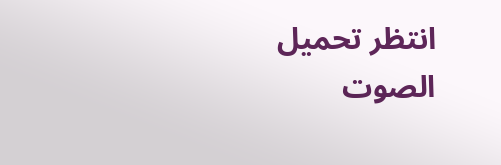انتظر تحميل الصوت